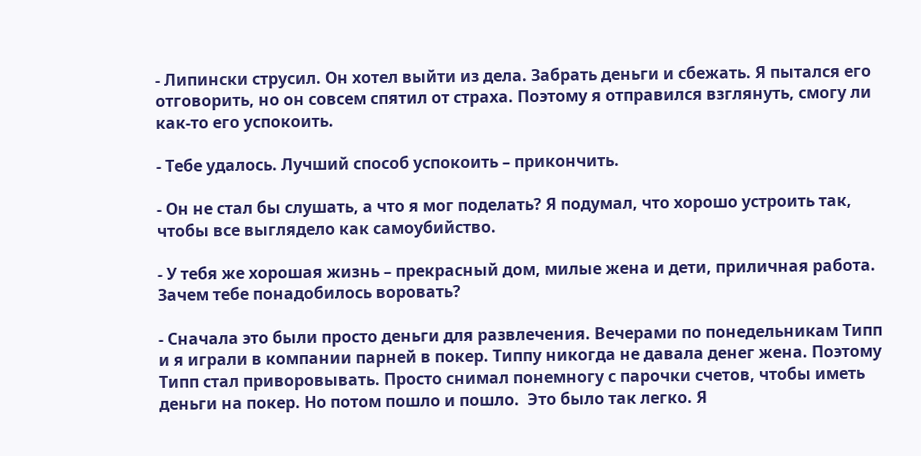- Липински струсил. Он хотел выйти из дела. Забрать деньги и сбежать. Я пытался его отговорить, но он совсем спятил от страха. Поэтому я отправился взглянуть, смогу ли как-то его успокоить.

- Тебе удалось. Лучший способ успокоить – прикончить.

- Он не стал бы слушать, а что я мог поделать? Я подумал, что хорошо устроить так, чтобы все выглядело как самоубийство.

- У тебя же хорошая жизнь – прекрасный дом, милые жена и дети, приличная работа. Зачем тебе понадобилось воровать?

- Сначала это были просто деньги для развлечения. Вечерами по понедельникам Типп и я играли в компании парней в покер. Типпу никогда не давала денег жена. Поэтому Типп стал приворовывать. Просто снимал понемногу с парочки счетов, чтобы иметь деньги на покер. Но потом пошло и пошло.  Это было так легко. Я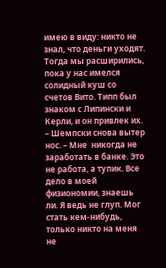имею в виду: никто не знал, что деньги уходят. Тогда мы расширились, пока у нас имелся солидный куш со счетов Вито. Типп был знаком с Липински и Керли, и он привлек их. – Шемпски снова вытер нос. – Мне  никогда не  заработать в банке. Это не работа, а тупик. Все дело в моей физиономии, знаешь ли. Я ведь не глуп. Мог стать кем-нибудь, только никто на меня не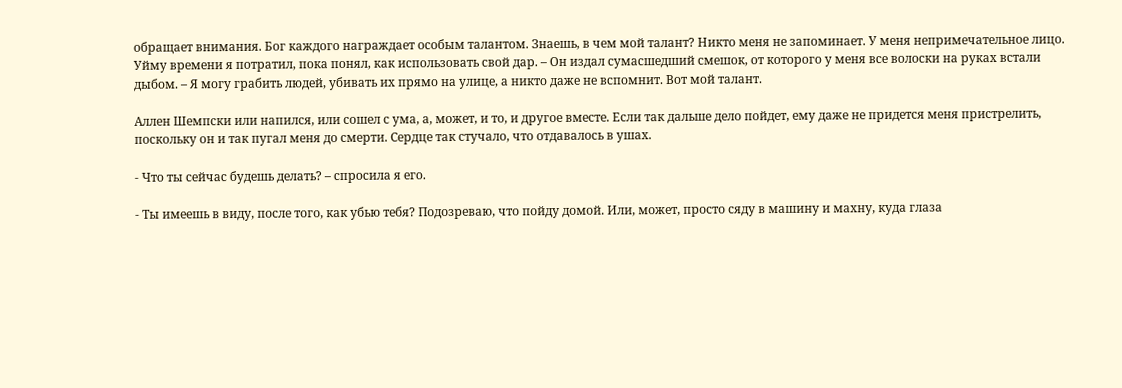обращает внимания. Бог каждого награждает особым талантом. Знаешь, в чем мой талант? Никто меня не запоминает. У меня непримечательное лицо. Уйму времени я потратил, пока понял, как использовать свой дар. – Он издал сумасшедший смешок, от которого у меня все волоски на руках встали дыбом. – Я могу грабить людей, убивать их прямо на улице, а никто даже не вспомнит. Вот мой талант.

Аллен Шемпски или напился, или сошел с ума, а, может, и то, и другое вместе. Если так дальше дело пойдет, ему даже не придется меня пристрелить, поскольку он и так пугал меня до смерти. Сердце так стучало, что отдавалось в ушах.

- Что ты сейчас будешь делать? – спросила я его.

- Ты имеешь в виду, после того, как убью тебя? Подозреваю, что пойду домой. Или, может, просто сяду в машину и махну, куда глаза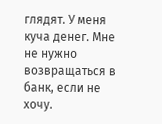глядят. У меня куча денег. Мне не нужно возвращаться в банк, если не хочу.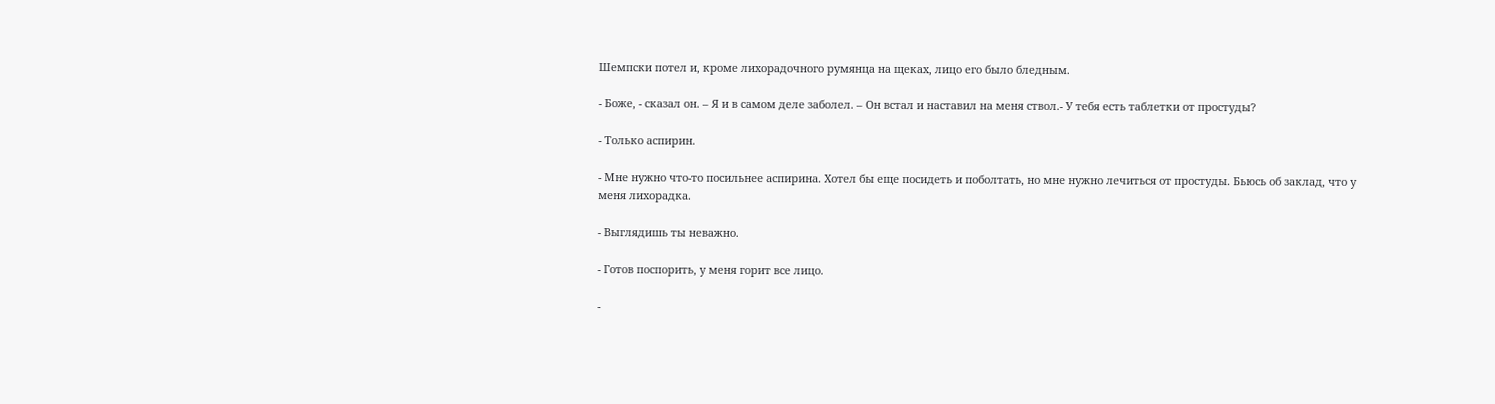Шемпски потел и, кроме лихорадочного румянца на щеках, лицо его было бледным.

- Боже, - сказал он. – Я и в самом деле заболел. – Он встал и наставил на меня ствол.- У тебя есть таблетки от простуды?

- Только аспирин.

- Мне нужно что-то посильнее аспирина. Хотел бы еще посидеть и поболтать, но мне нужно лечиться от простуды. Бьюсь об заклад, что у меня лихорадка.

- Выглядишь ты неважно.

- Готов поспорить, у меня горит все лицо.

-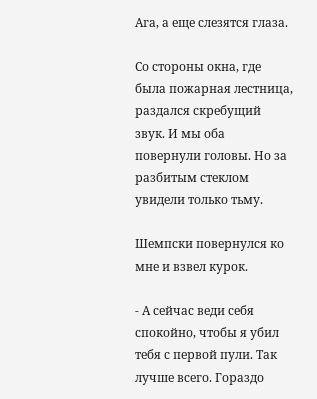Ага, а еще слезятся глаза.

Со стороны окна, где была пожарная лестница, раздался скребущий звук. И мы оба повернули головы. Но за разбитым стеклом увидели только тьму.

Шемпски повернулся ко мне и взвел курок.

- А сейчас веди себя спокойно, чтобы я убил тебя с первой пули. Так лучше всего. Гораздо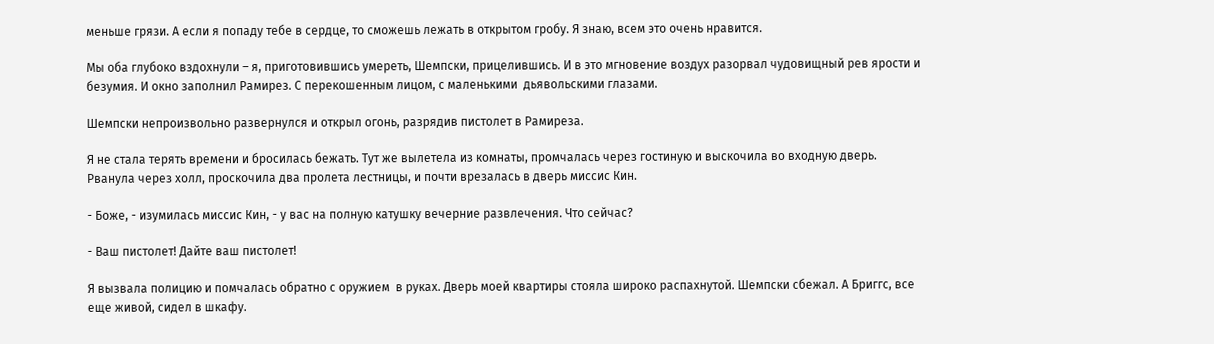меньше грязи. А если я попаду тебе в сердце, то сможешь лежать в открытом гробу. Я знаю, всем это очень нравится.

Мы оба глубоко вздохнули – я, приготовившись умереть, Шемпски, прицелившись. И в это мгновение воздух разорвал чудовищный рев ярости и безумия. И окно заполнил Рамирез. С перекошенным лицом, с маленькими  дьявольскими глазами.

Шемпски непроизвольно развернулся и открыл огонь, разрядив пистолет в Рамиреза.

Я не стала терять времени и бросилась бежать. Тут же вылетела из комнаты, промчалась через гостиную и выскочила во входную дверь. Рванула через холл, проскочила два пролета лестницы, и почти врезалась в дверь миссис Кин.

- Боже, - изумилась миссис Кин, - у вас на полную катушку вечерние развлечения. Что сейчас?

- Ваш пистолет! Дайте ваш пистолет!

Я вызвала полицию и помчалась обратно с оружием  в руках. Дверь моей квартиры стояла широко распахнутой. Шемпски сбежал. А Бриггс, все еще живой, сидел в шкафу.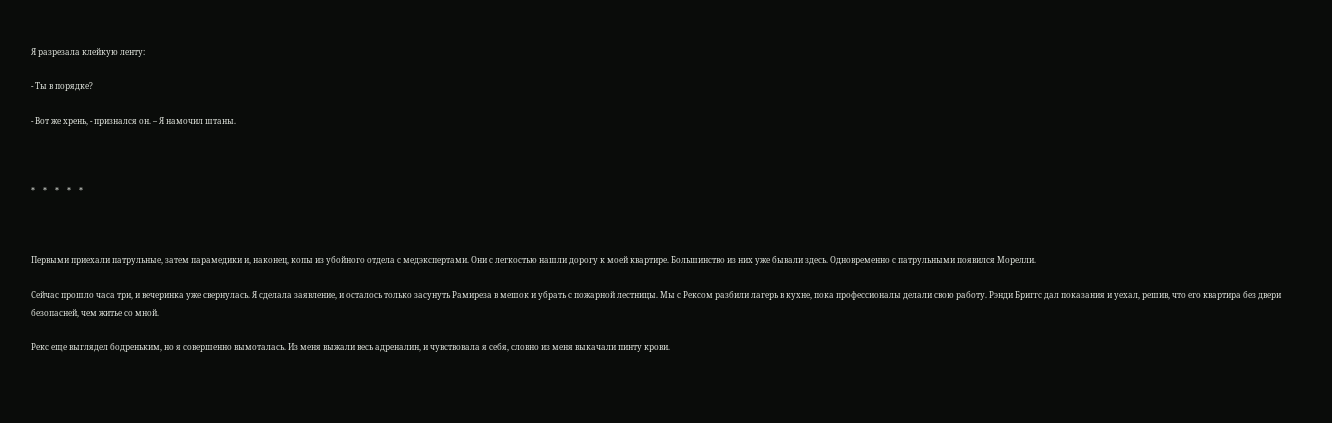Я разрезала клейкую ленту:

- Ты в порядке?

- Вот же хрень, - признался он. – Я намочил штаны.



*    *    *    *    *



Первыми приехали патрульные, затем парамедики и, наконец, копы из убойного отдела с медэкспертами. Они с легкостью нашли дорогу к моей квартире. Большинство из них уже бывали здесь. Одновременно с патрульными появился Морелли.

Сейчас прошло часа три, и вечеринка уже свернулась. Я сделала заявление, и осталось только засунуть Рамиреза в мешок и убрать с пожарной лестницы. Мы с Рексом разбили лагерь в кухне, пока профессионалы делали свою работу. Рэнди Бриггс дал показания и уехал, решив, что его квартира без двери безопасней, чем житье со мной.

Рекс еще выглядел бодреньким, но я совершенно вымоталась. Из меня выжали весь адреналин, и чувствовала я себя, словно из меня выкачали пинту крови.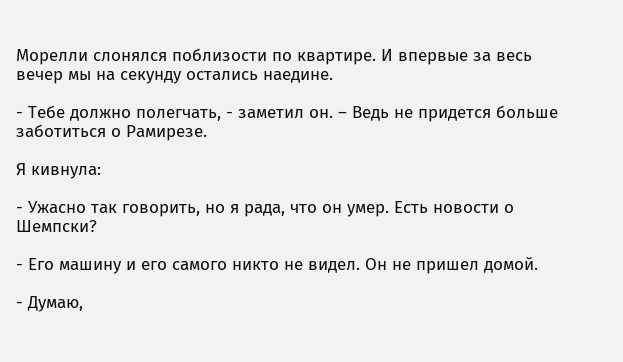Морелли слонялся поблизости по квартире. И впервые за весь вечер мы на секунду остались наедине.

- Тебе должно полегчать, - заметил он. – Ведь не придется больше заботиться о Рамирезе.

Я кивнула:

- Ужасно так говорить, но я рада, что он умер. Есть новости о Шемпски?

- Его машину и его самого никто не видел. Он не пришел домой.

- Думаю,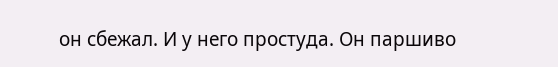он сбежал. И у него простуда. Он паршиво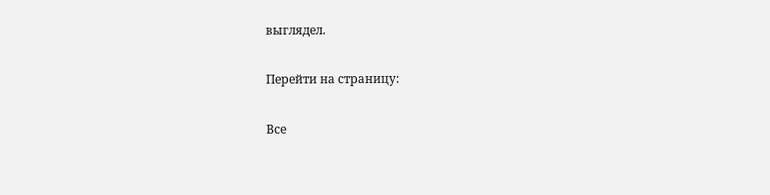выглядел.

Перейти на страницу:

Все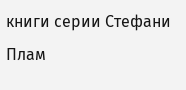книги серии Стефани Плам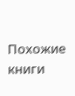Похожие книги